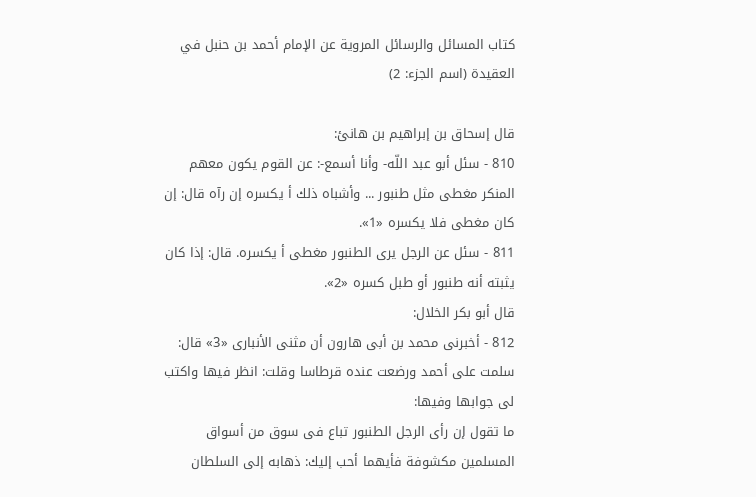كتاب المسائل والرسائل المروية عن الإمام أحمد بن حنبل في العقيدة (اسم الجزء: 2)

قال إسحاق بن إبراهيم بن هانئ:
810 - سئل أبو عبد اللّه- وأنا أسمع-: عن القوم يكون معهم المنكر مغطى مثل طنبور ... وأشباه ذلك أ يكسره إن رآه قال: إن كان مغطى فلا يكسره «1».
811 - سئل عن الرجل يرى الطنبور مغطى أ يكسره. قال: إذا كان يثبته أنه طنبور أو طبل كسره «2».
قال أبو بكر الخلال:
812 - أخبرنى محمد بن أبى هارون أن مثنى الأنبارى «3» قال: سلمت على أحمد ورضعت عنده قرطاسا وقلت: انظر فيها واكتب لى جوابها وفيها:
ما تقول إن رأى الرجل الطنبور تباع فى سوق من أسواق المسلمين مكشوفة فأيهما أحب إليك: ذهابه إلى السلطان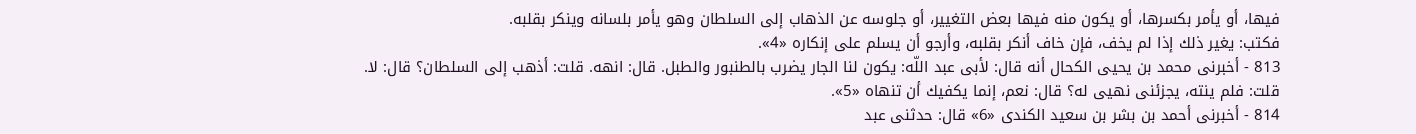فيها، أو يأمر بكسرها، أو يكون منه فيها بعض التغيير، أو جلوسه عن الذهاب إلى السلطان وهو يأمر بلسانه وينكر بقلبه.
فكتب: يغير ذلك إذا لم يخف، فإن خاف أنكر بقلبه، وأرجو أن يسلم على إنكاره «4».
813 - أخبرنى محمد بن يحيى الكحال أنه قال: لأبى عبد اللّه: يكون لنا الجار يضرب بالطنبور والطبل. قال: انهه. قلت: أذهب إلى السلطان؟ قال: لا.
قلت: فلم ينته، يجزئنى نهيى له؟ قال: نعم، إنما يكفيك أن تنهاه «5».
814 - أخبرنى أحمد بن بشر بن سعيد الكندى «6» قال: حدثنى عبد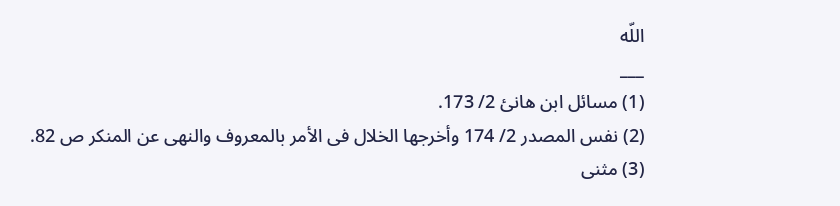اللّه
___
(1) مسائل ابن هانئ 2/ 173.
(2) نفس المصدر 2/ 174 وأخرجها الخلال فى الأمر بالمعروف والنهى عن المنكر ص 82.
(3) مثنى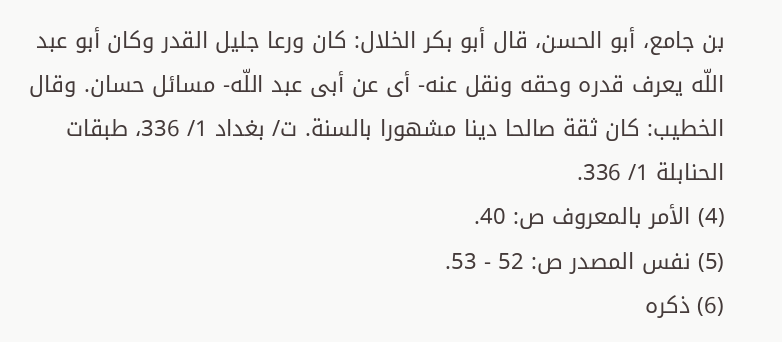بن جامع، أبو الحسن، قال أبو بكر الخلال: كان ورعا جليل القدر وكان أبو عبد اللّه يعرف قدره وحقه ونقل عنه- أى عن أبى عبد اللّه- مسائل حسان. وقال الخطيب: كان ثقة صالحا دينا مشهورا بالسنة. ت/ بغداد 1/ 336، طبقات الحنابلة 1/ 336.
(4) الأمر بالمعروف ص: 40.
(5) نفس المصدر ص: 52 - 53.
(6) ذكره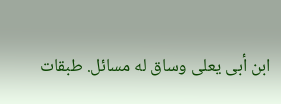ابن أبى يعلى وساق له مسائل. طبقات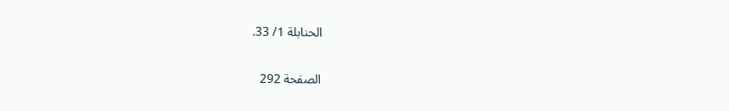الحنابلة 1/ 33.

الصفحة 292